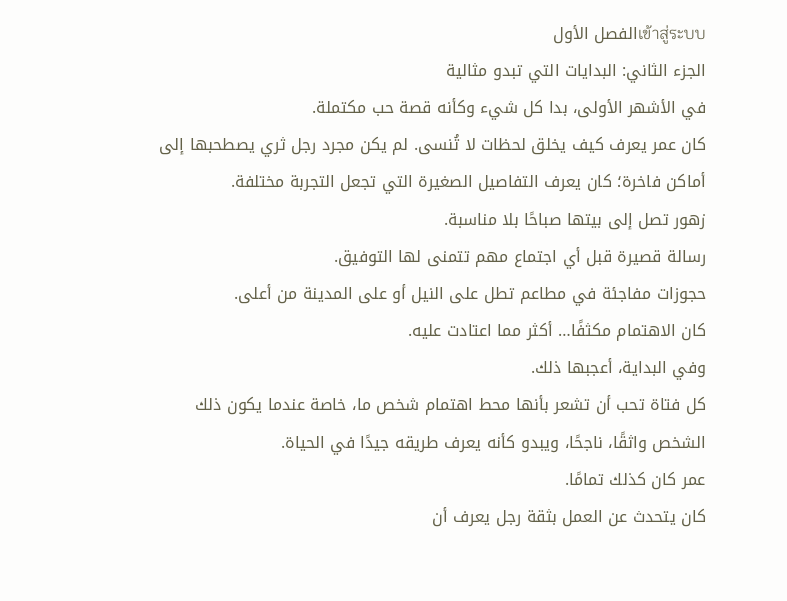เข้าสู่ระบบالفصل الأول
الجزء الثاني: البدايات التي تبدو مثالية
في الأشهر الأولى، بدا كل شيء وكأنه قصة حب مكتملة.
كان عمر يعرف كيف يخلق لحظات لا تُنسى. لم يكن مجرد رجل ثري يصطحبها إلى أماكن فاخرة؛ كان يعرف التفاصيل الصغيرة التي تجعل التجربة مختلفة.
زهور تصل إلى بيتها صباحًا بلا مناسبة.
رسالة قصيرة قبل أي اجتماع مهم تتمنى لها التوفيق.
حجوزات مفاجئة في مطاعم تطل على النيل أو على المدينة من أعلى.
كان الاهتمام مكثفًا… أكثر مما اعتادت عليه.
وفي البداية، أعجبها ذلك.
كل فتاة تحب أن تشعر بأنها محط اهتمام شخص ما، خاصة عندما يكون ذلك الشخص واثقًا، ناجحًا، ويبدو كأنه يعرف طريقه جيدًا في الحياة.
عمر كان كذلك تمامًا.
كان يتحدث عن العمل بثقة رجل يعرف أن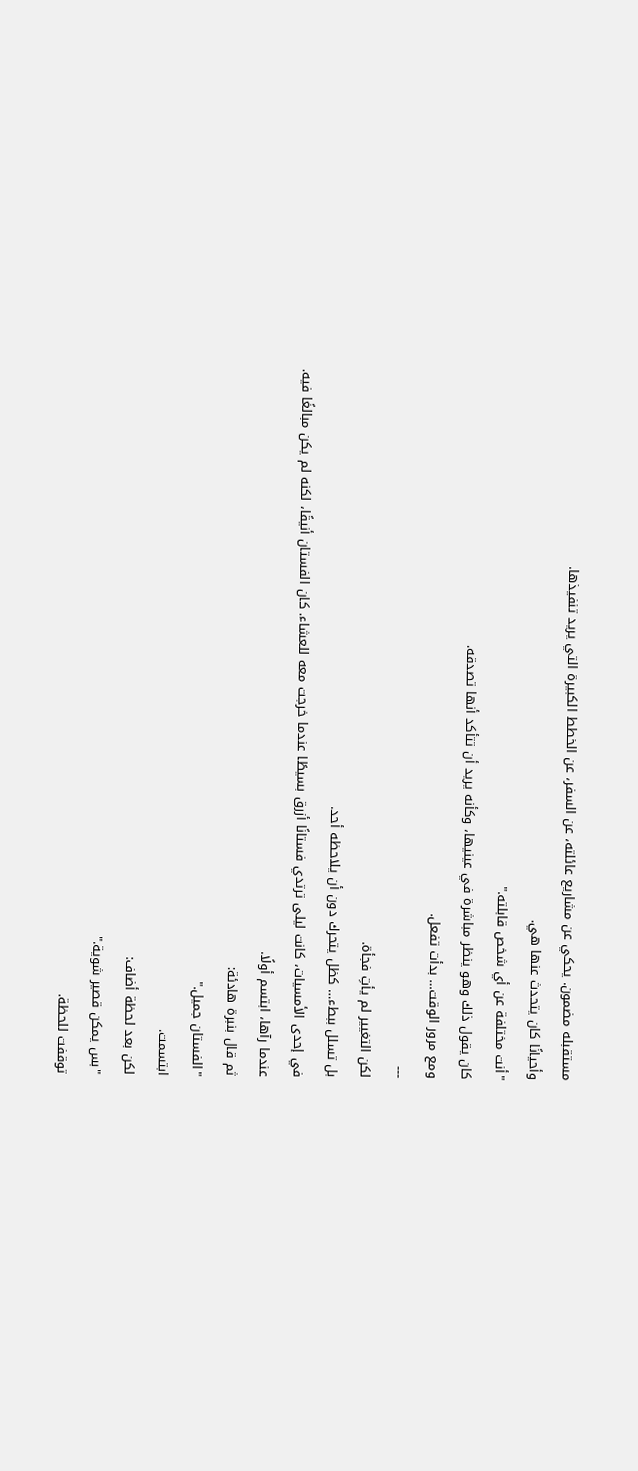مستقبله مضمون. يحكي عن مشاريع عائلته، عن السفر، عن الخطط الكبيرة التي يريد تنفيذها.
وأحيانًا كان يتحدث عنها هي.
"أنت مختلفة عن أي شخص قابلته."
كان يقول ذلك وهو ينظر مباشرة في عينيها، وكأنه يريد أن تتأكد أنها تصدقه.
ومع مرور الوقت… بدأت تفعل.
---
لكن التغيير لم يأتِ فجأة.
بل تسلل ببطء… كظل يتحرك دون أن يلاحظه أحد.
في إحدى الأمسيات، كانت ليلى ترتدي فستانًا أزرق بسيطًا عندما خرجت معه للعشاء. كان الفستان أنيقًا، لكنه لم يكن مبالغًا فيه.
عندما رآها، ابتسم أولًا.
ثم قال بنبرة هادئة:
"الفستان جميل."
ابتسمت.
لكن بعد لحظة أضاف:
"بس يمكن قصير شوية."
توقفت للحظة.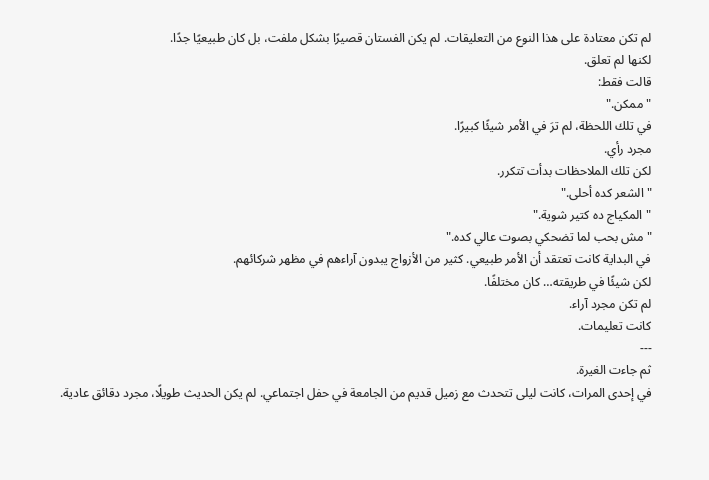لم تكن معتادة على هذا النوع من التعليقات. لم يكن الفستان قصيرًا بشكل ملفت، بل كان طبيعيًا جدًا.
لكنها لم تعلق.
قالت فقط:
"ممكن."
في تلك اللحظة، لم ترَ في الأمر شيئًا كبيرًا.
مجرد رأي.
لكن تلك الملاحظات بدأت تتكرر.
"الشعر كده أحلى."
"المكياج ده كتير شوية."
"مش بحب لما تضحكي بصوت عالي كده."
في البداية كانت تعتقد أن الأمر طبيعي. كثير من الأزواج يبدون آراءهم في مظهر شركائهم.
لكن شيئًا في طريقته… كان مختلفًا.
لم تكن مجرد آراء.
كانت تعليمات.
---
ثم جاءت الغيرة.
في إحدى المرات، كانت ليلى تتحدث مع زميل قديم من الجامعة في حفل اجتماعي. لم يكن الحديث طويلًا، مجرد دقائق عادية.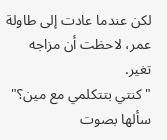لكن عندما عادت إلى طاولة عمر، لاحظت أن مزاجه تغير.
"كنتي بتتكلمي مع مين؟"
سألها بصوت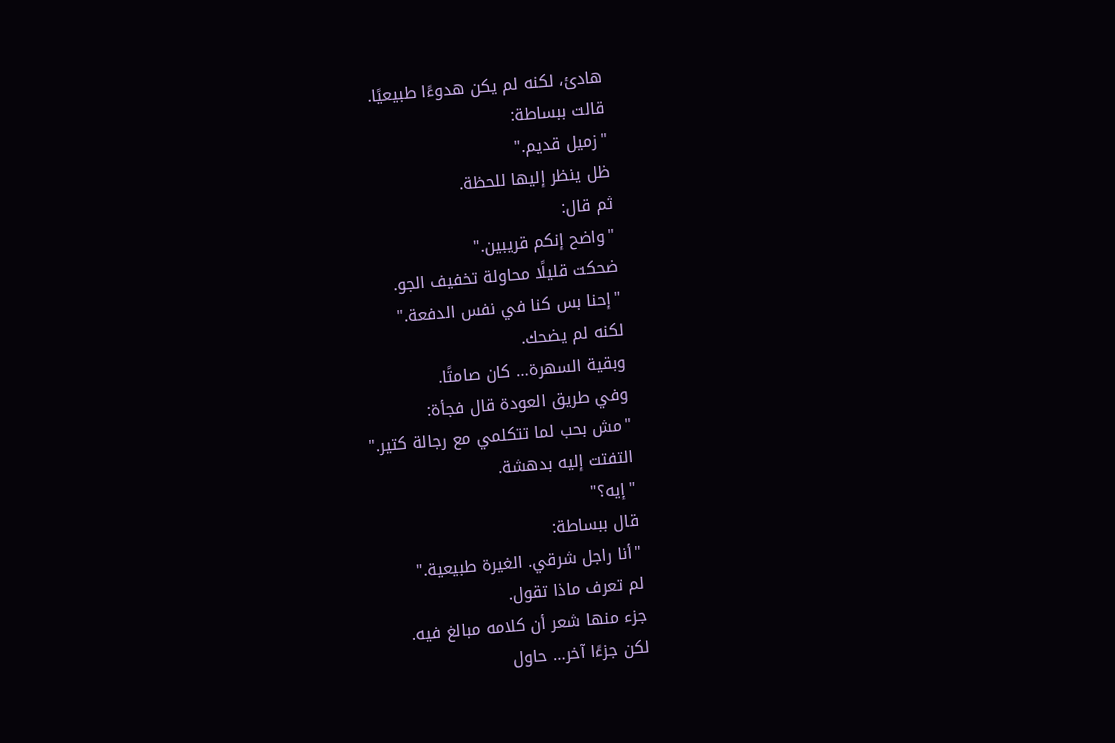هادئ، لكنه لم يكن هدوءًا طبيعيًا.
قالت ببساطة:
"زميل قديم."
ظل ينظر إليها للحظة.
ثم قال:
"واضح إنكم قريبين."
ضحكت قليلًا محاولة تخفيف الجو.
"إحنا بس كنا في نفس الدفعة."
لكنه لم يضحك.
وبقية السهرة… كان صامتًا.
وفي طريق العودة قال فجأة:
"مش بحب لما تتكلمي مع رجالة كتير."
التفتت إليه بدهشة.
"إيه؟"
قال ببساطة:
"أنا راجل شرقي. الغيرة طبيعية."
لم تعرف ماذا تقول.
جزء منها شعر أن كلامه مبالغ فيه.
لكن جزءًا آخر… حاول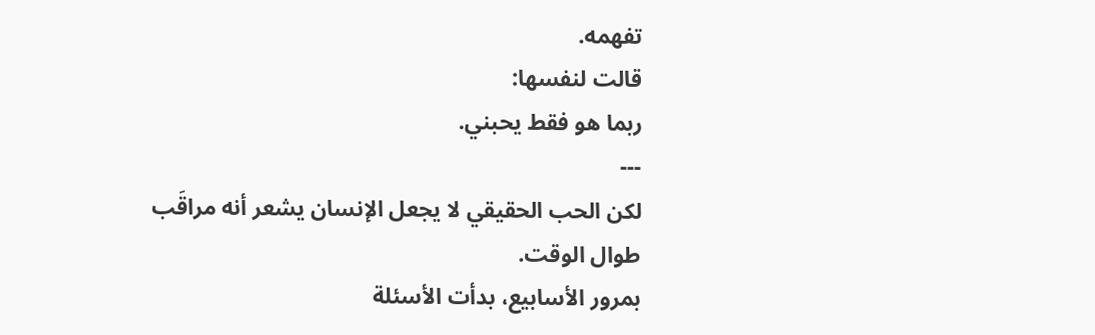تفهمه.
قالت لنفسها:
ربما هو فقط يحبني.
---
لكن الحب الحقيقي لا يجعل الإنسان يشعر أنه مراقَب طوال الوقت.
بمرور الأسابيع، بدأت الأسئلة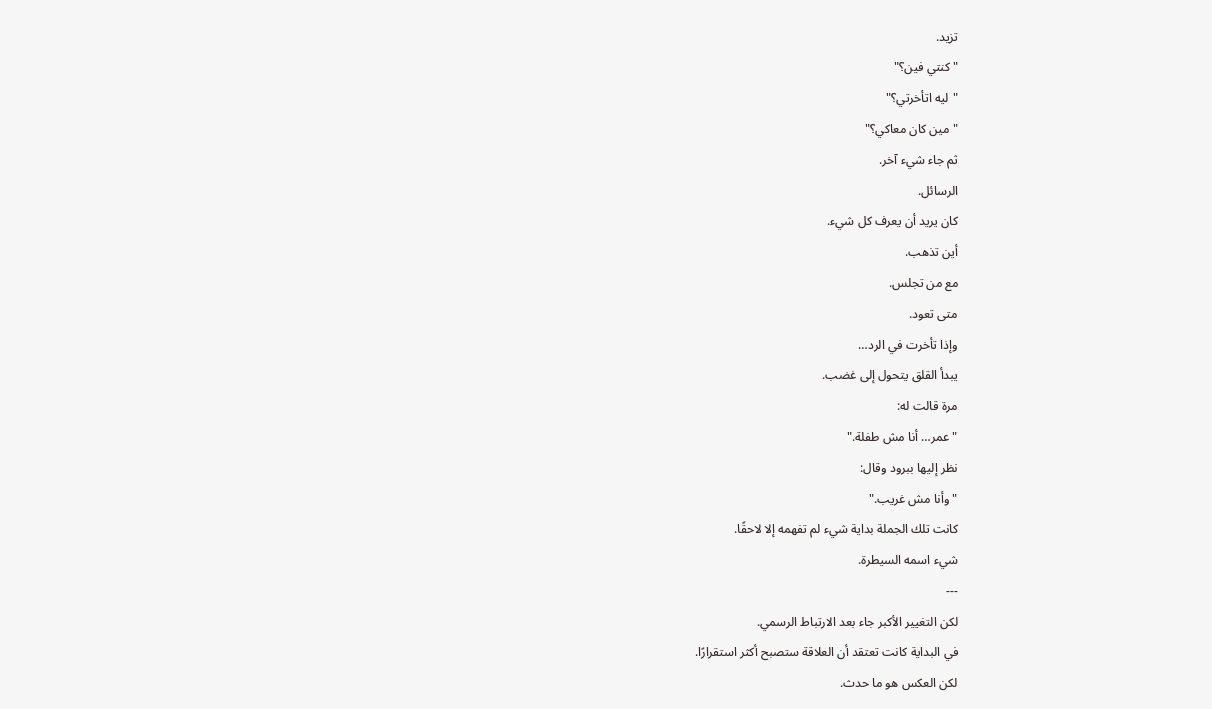تزيد.
"كنتي فين؟"
"ليه اتأخرتي؟"
"مين كان معاكي؟"
ثم جاء شيء آخر.
الرسائل.
كان يريد أن يعرف كل شيء.
أين تذهب.
مع من تجلس.
متى تعود.
وإذا تأخرت في الرد…
يبدأ القلق يتحول إلى غضب.
مرة قالت له:
"عمر… أنا مش طفلة."
نظر إليها ببرود وقال:
"وأنا مش غريب."
كانت تلك الجملة بداية شيء لم تفهمه إلا لاحقًا.
شيء اسمه السيطرة.
---
لكن التغيير الأكبر جاء بعد الارتباط الرسمي.
في البداية كانت تعتقد أن العلاقة ستصبح أكثر استقرارًا.
لكن العكس هو ما حدث.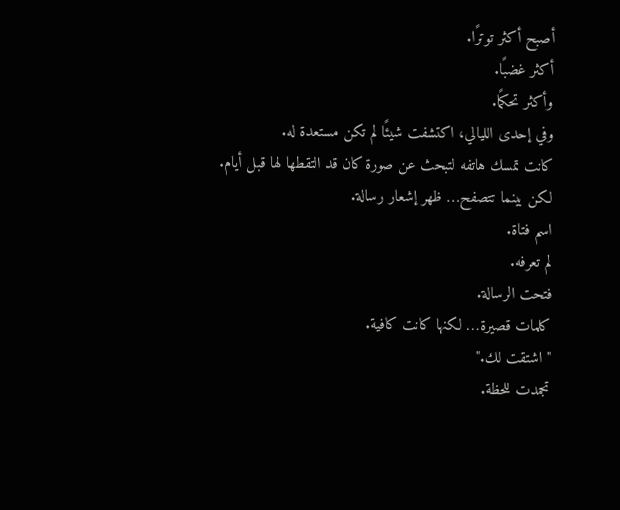أصبح أكثر توترًا.
أكثر غضبًا.
وأكثر تحكمًا.
وفي إحدى الليالي، اكتشفت شيئًا لم تكن مستعدة له.
كانت تمسك هاتفه لتبحث عن صورة كان قد التقطها لها قبل أيام.
لكن بينما تتصفح… ظهر إشعار رسالة.
اسم فتاة.
لم تعرفه.
فتحت الرسالة.
كلمات قصيرة… لكنها كانت كافية.
"اشتقت لك."
تجمدت للحظة.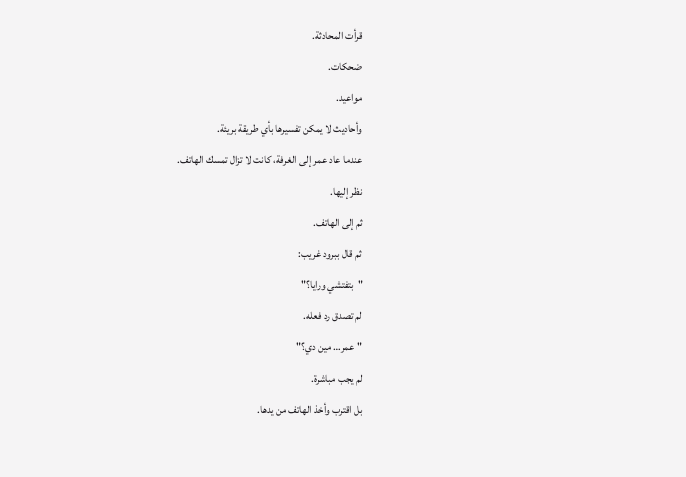قرأت المحادثة.
ضحكات.
مواعيد.
وأحاديث لا يمكن تفسيرها بأي طريقة بريئة.
عندما عاد عمر إلى الغرفة، كانت لا تزال تمسك الهاتف.
نظر إليها.
ثم إلى الهاتف.
ثم قال ببرود غريب:
"بتفتشي ورايا؟"
لم تصدق رد فعله.
"عمر… مين دي؟"
لم يجب مباشرة.
بل اقترب وأخذ الهاتف من يدها.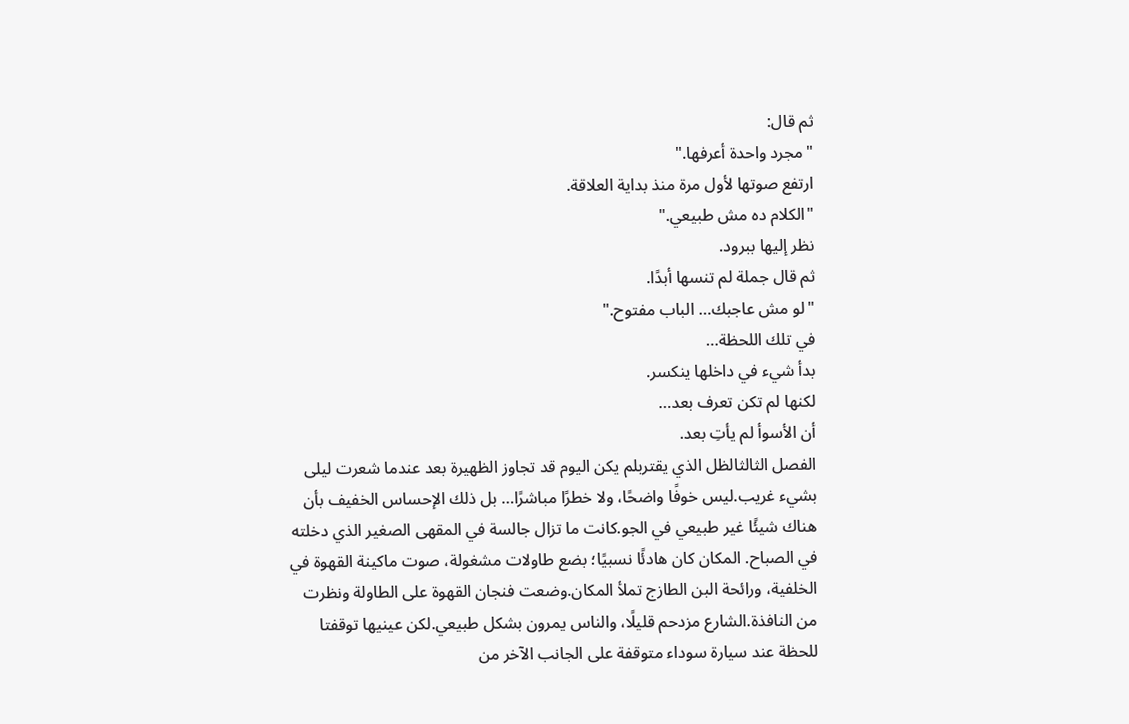ثم قال:
"مجرد واحدة أعرفها."
ارتفع صوتها لأول مرة منذ بداية العلاقة.
"الكلام ده مش طبيعي."
نظر إليها ببرود.
ثم قال جملة لم تنسها أبدًا.
"لو مش عاجبك… الباب مفتوح."
في تلك اللحظة…
بدأ شيء في داخلها ينكسر.
لكنها لم تكن تعرف بعد…
أن الأسوأ لم يأتِ بعد.
الفصل الثالثالظل الذي يقتربلم يكن اليوم قد تجاوز الظهيرة بعد عندما شعرت ليلى بشيء غريب.ليس خوفًا واضحًا، ولا خطرًا مباشرًا… بل ذلك الإحساس الخفيف بأن هناك شيئًا غير طبيعي في الجو.كانت ما تزال جالسة في المقهى الصغير الذي دخلته في الصباح. المكان كان هادئًا نسبيًا؛ بضع طاولات مشغولة، صوت ماكينة القهوة في الخلفية، ورائحة البن الطازج تملأ المكان.وضعت فنجان القهوة على الطاولة ونظرت من النافذة.الشارع مزدحم قليلًا، والناس يمرون بشكل طبيعي.لكن عينيها توقفتا للحظة عند سيارة سوداء متوقفة على الجانب الآخر من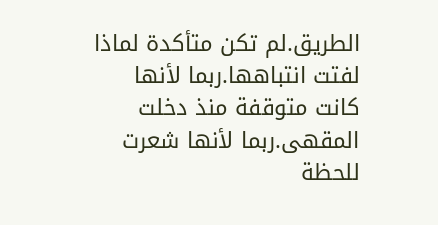الطريق.لم تكن متأكدة لماذا لفتت انتباهها.ربما لأنها كانت متوقفة منذ دخلت المقهى.ربما لأنها شعرت للحظة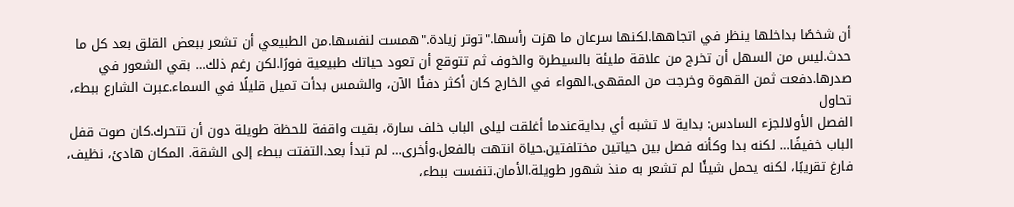أن شخصًا بداخلها ينظر في اتجاهها.لكنها سرعان ما هزت رأسها."توتر زيادة."همست لنفسها.من الطبيعي أن تشعر ببعض القلق بعد كل ما حدث.ليس من السهل أن تخرج من علاقة مليئة بالسيطرة والخوف ثم تتوقع أن تعود حياتك طبيعية فورًا.لكن رغم ذلك… بقي الشعور في صدرها.دفعت ثمن القهوة وخرجت من المقهى.الهواء في الخارج كان أكثر دفئًا الآن، والشمس بدأت تميل قليلًا في السماء.عبرت الشارع ببطء، تحاول
الفصل الأولالجزء السادس: بداية لا تشبه أي بدايةعندما أغلقت ليلى الباب خلف سارة، بقيت واقفة للحظة طويلة دون أن تتحرك.كان صوت قفل الباب خفيفًا… لكنه بدا وكأنه فصل بين حياتين مختلفتين.حياة انتهت بالفعل.وأخرى… لم تبدأ بعد.التفتت ببطء إلى الشقة. المكان هادئ، نظيف، فارغ تقريبًا، لكنه يحمل شيئًا لم تشعر به منذ شهور طويلة.الأمان.تنفست ببطء،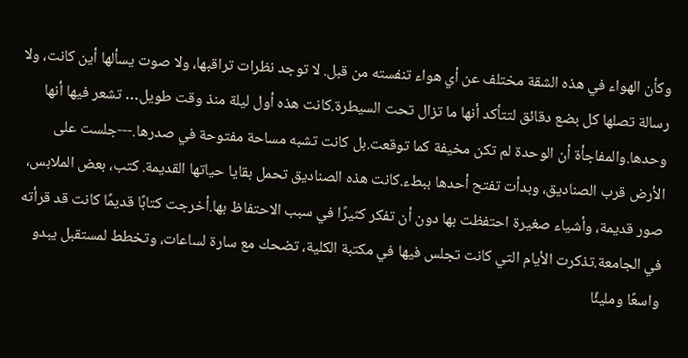وكأن الهواء في هذه الشقة مختلف عن أي هواء تنفسته من قبل. لا توجد نظرات تراقبها، ولا صوت يسألها أين كانت، ولا رسالة تصلها كل بضع دقائق لتتأكد أنها ما تزال تحت السيطرة.كانت هذه أول ليلة منذ وقت طويل… تشعر فيها أنها وحدها.والمفاجأة أن الوحدة لم تكن مخيفة كما توقعت.بل كانت تشبه مساحة مفتوحة في صدرها.---جلست على الأرض قرب الصناديق، وبدأت تفتح أحدها ببطء.كانت هذه الصناديق تحمل بقايا حياتها القديمة. كتب، بعض الملابس، صور قديمة، وأشياء صغيرة احتفظت بها دون أن تفكر كثيرًا في سبب الاحتفاظ بها.أخرجت كتابًا قديمًا كانت قد قرأته في الجامعة.تذكرت الأيام التي كانت تجلس فيها في مكتبة الكلية، تضحك مع سارة لساعات، وتخطط لمستقبل يبدو واسعًا ومليئًا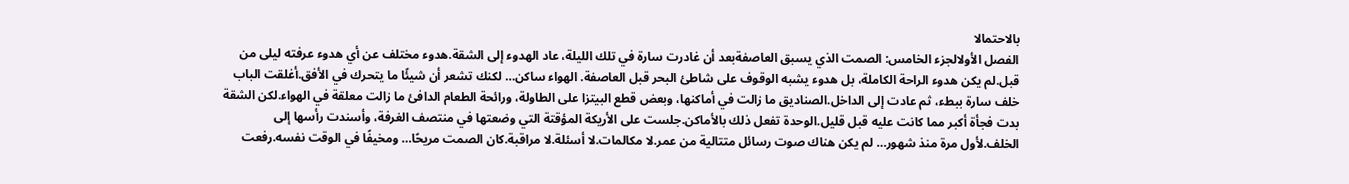بالاحتمالا
الفصل الأولالجزء الخامس: الصمت الذي يسبق العاصفةبعد أن غادرت سارة في تلك الليلة، عاد الهدوء إلى الشقة.هدوء مختلف عن أي هدوء عرفته ليلى من قبل.لم يكن هدوء الراحة الكاملة، بل هدوء يشبه الوقوف على شاطئ البحر قبل العاصفة. الهواء ساكن… لكنك تشعر أن شيئًا ما يتحرك في الأفق.أغلقت الباب خلف سارة ببطء، ثم عادت إلى الداخل.الصناديق ما زالت في أماكنها، وبعض قطع البيتزا على الطاولة، ورائحة الطعام الدافئ ما زالت معلقة في الهواء.لكن الشقة بدت فجأة أكبر مما كانت عليه قبل قليل.الوحدة تفعل ذلك بالأماكن.جلست على الأريكة المؤقتة التي وضعتها في منتصف الغرفة، وأسندت رأسها إلى الخلف.لأول مرة منذ شهور… لم يكن هناك صوت رسائل متتالية من عمر.لا مكالمات.لا أسئلة.لا مراقبة.كان الصمت مريحًا… ومخيفًا في الوقت نفسه.رفعت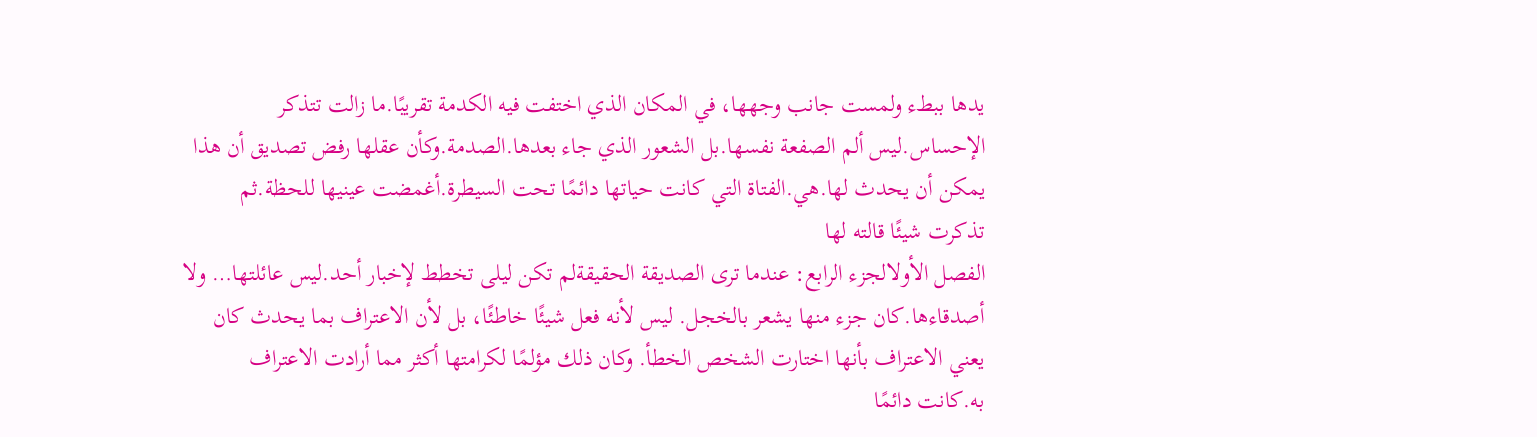يدها ببطء ولمست جانب وجهها، في المكان الذي اختفت فيه الكدمة تقريبًا.ما زالت تتذكر الإحساس.ليس ألم الصفعة نفسها.بل الشعور الذي جاء بعدها.الصدمة.وكأن عقلها رفض تصديق أن هذا يمكن أن يحدث لها.هي.الفتاة التي كانت حياتها دائمًا تحت السيطرة.أغمضت عينيها للحظة.ثم تذكرت شيئًا قالته لها
الفصل الأولالجزء الرابع: عندما ترى الصديقة الحقيقةلم تكن ليلى تخطط لإخبار أحد.ليس عائلتها… ولا أصدقاءها.كان جزء منها يشعر بالخجل. ليس لأنه فعل شيئًا خاطئًا، بل لأن الاعتراف بما يحدث كان يعني الاعتراف بأنها اختارت الشخص الخطأ. وكان ذلك مؤلمًا لكرامتها أكثر مما أرادت الاعتراف به.كانت دائمًا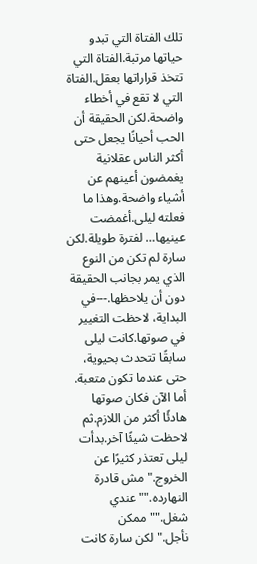تلك الفتاة التي تبدو حياتها مرتبة.الفتاة التي تتخذ قراراتها بعقل.الفتاة التي لا تقع في أخطاء واضحة.لكن الحقيقة أن الحب أحيانًا يجعل حتى أكثر الناس عقلانية يغمضون أعينهم عن أشياء واضحة.وهذا ما فعلته ليلى.أغمضت عينيها… لفترة طويلة.لكن سارة لم تكن من النوع الذي يمر بجانب الحقيقة دون أن يلاحظها.---في البداية، لاحظت التغيير في صوتها.كانت ليلى سابقًا تتحدث بحيوية، حتى عندما تكون متعبة. أما الآن فكان صوتها هادئًا أكثر من اللازم.ثم لاحظت شيئًا آخر.بدأت ليلى تعتذر كثيرًا عن الخروج."مش قادرة النهارده.""عندي شغل.""ممكن نأجل."لكن سارة كانت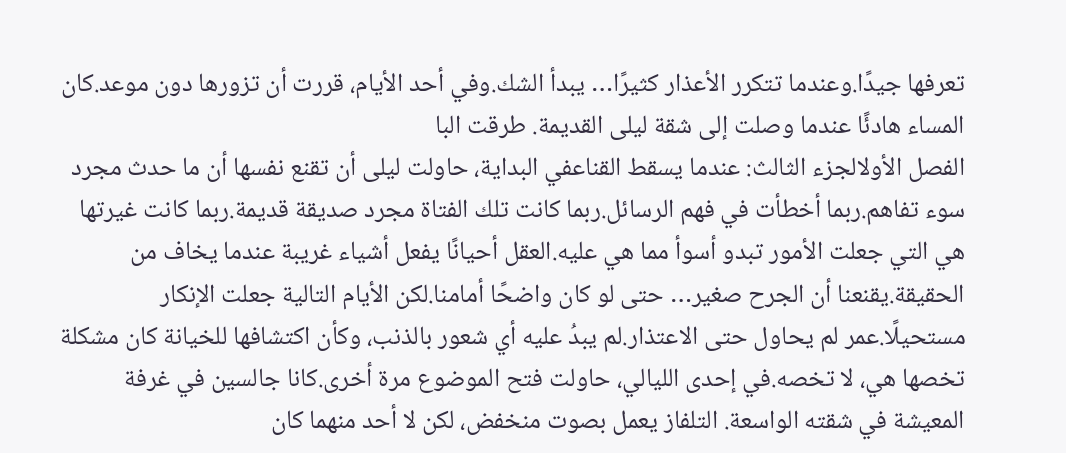تعرفها جيدًا.وعندما تتكرر الأعذار كثيرًا… يبدأ الشك.وفي أحد الأيام، قررت أن تزورها دون موعد.كان المساء هادئًا عندما وصلت إلى شقة ليلى القديمة. طرقت البا
الفصل الأولالجزء الثالث: عندما يسقط القناعفي البداية، حاولت ليلى أن تقنع نفسها أن ما حدث مجرد سوء تفاهم.ربما أخطأت في فهم الرسائل.ربما كانت تلك الفتاة مجرد صديقة قديمة.ربما كانت غيرتها هي التي جعلت الأمور تبدو أسوأ مما هي عليه.العقل أحيانًا يفعل أشياء غريبة عندما يخاف من الحقيقة.يقنعنا أن الجرح صغير… حتى لو كان واضحًا أمامنا.لكن الأيام التالية جعلت الإنكار مستحيلًا.عمر لم يحاول حتى الاعتذار.لم يبدُ عليه أي شعور بالذنب، وكأن اكتشافها للخيانة كان مشكلة تخصها هي، لا تخصه.في إحدى الليالي، حاولت فتح الموضوع مرة أخرى.كانا جالسين في غرفة المعيشة في شقته الواسعة. التلفاز يعمل بصوت منخفض، لكن لا أحد منهما كان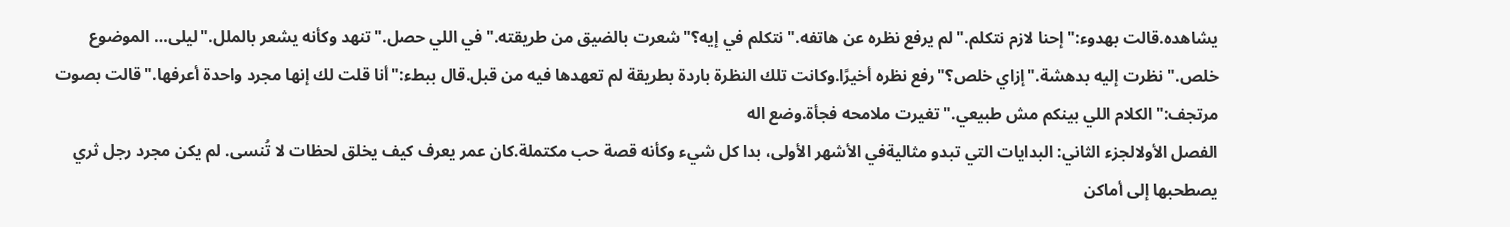يشاهده.قالت بهدوء:"إحنا لازم نتكلم."لم يرفع نظره عن هاتفه."نتكلم في إيه؟"شعرت بالضيق من طريقته."في اللي حصل."تنهد وكأنه يشعر بالملل."ليلى… الموضوع خلص."نظرت إليه بدهشة."إزاي خلص؟"رفع نظره أخيرًا.وكانت تلك النظرة باردة بطريقة لم تعهدها فيه من قبل.قال ببطء:"أنا قلت لك إنها مجرد واحدة أعرفها."قالت بصوت مرتجف:"الكلام اللي بينكم مش طبيعي."تغيرت ملامحه فجأة.وضع اله
الفصل الأولالجزء الثاني: البدايات التي تبدو مثاليةفي الأشهر الأولى، بدا كل شيء وكأنه قصة حب مكتملة.كان عمر يعرف كيف يخلق لحظات لا تُنسى. لم يكن مجرد رجل ثري يصطحبها إلى أماكن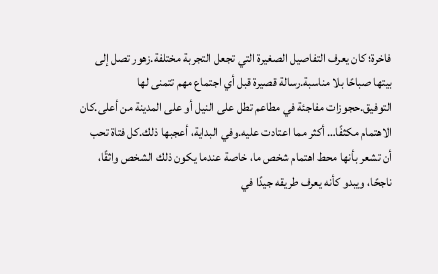فاخرة؛ كان يعرف التفاصيل الصغيرة التي تجعل التجربة مختلفة.زهور تصل إلى بيتها صباحًا بلا مناسبة.رسالة قصيرة قبل أي اجتماع مهم تتمنى لها التوفيق.حجوزات مفاجئة في مطاعم تطل على النيل أو على المدينة من أعلى.كان الاهتمام مكثفًا… أكثر مما اعتادت عليه.وفي البداية، أعجبها ذلك.كل فتاة تحب أن تشعر بأنها محط اهتمام شخص ما، خاصة عندما يكون ذلك الشخص واثقًا، ناجحًا، ويبدو كأنه يعرف طريقه جيدًا في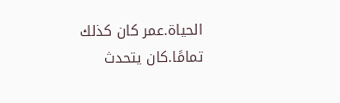الحياة.عمر كان كذلك تمامًا.كان يتحدث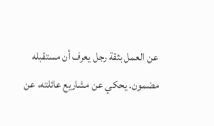عن العمل بثقة رجل يعرف أن مستقبله مضمون. يحكي عن مشاريع عائلته، عن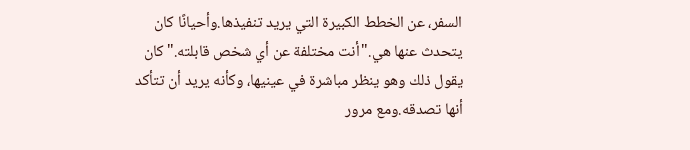السفر، عن الخطط الكبيرة التي يريد تنفيذها.وأحيانًا كان يتحدث عنها هي."أنت مختلفة عن أي شخص قابلته."كان يقول ذلك وهو ينظر مباشرة في عينيها، وكأنه يريد أن تتأكد أنها تصدقه.ومع مرور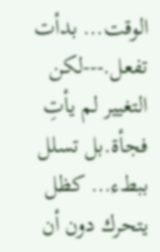الوقت… بدأت تفعل.---لكن التغيير لم يأتِ فجأة.بل تسلل ببطء… كظل يتحرك دون أن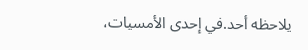يلاحظه أحد.في إحدى الأمسيات،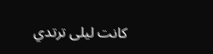كانت ليلى ترتدي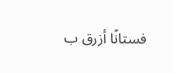فستانًا أزرق ب